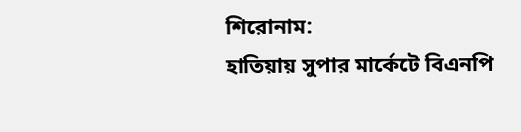শিরোনাম:
হাতিয়ায় সুপার মার্কেটে বিএনপি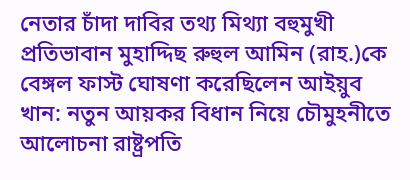নেতার চাঁদা দাবির তথ্য মিথ্যা বহুমুখী প্রতিভাবান মুহাদ্দিছ রুহুল আমিন (রাহ.)কে বেঙ্গল ফাস্ট ঘোষণা করেছিলেন আইয়ুব খান: নতুন আয়কর বিধান নিয়ে চৌমুহনীতে আলোচনা রাষ্ট্রপতি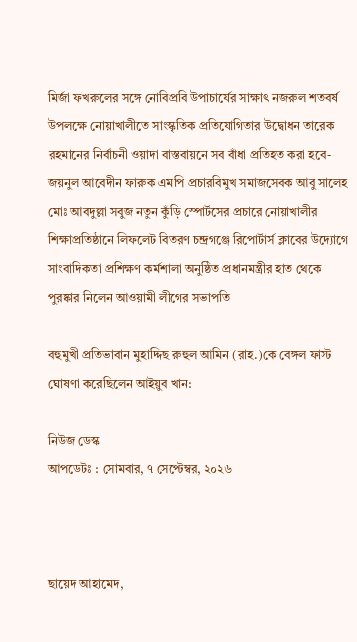মির্জা ফখরুলের সঙ্গে নোবিপ্রবি উপাচার্যের সাক্ষাৎ নজরুল শতবর্ষ উপলক্ষে নোয়াখালীতে সাংস্কৃতিক প্রতিযোগিতার উদ্বোধন তারেক রহমানের নির্বাচনী ওয়াদা বাস্তবায়নে সব বাঁধা প্রতিহত করা হবে- জয়নুল আবেদীন ফারুক এমপি প্রচারবিমুখ সমাজসেবক আবু সালেহ মোঃ আবদুল্লা সবুজ নতুন কুঁড়ি স্পোর্টসের প্রচারে নোয়াখালীর শিক্ষাপ্রতিষ্ঠানে লিফলেট বিতরণ চন্দ্রগঞ্জে রিপোর্টার্স ক্লাবের উদ্যোগে সাংবাদিকতা প্রশিক্ষণ কর্মশালা অনুষ্ঠিত প্রধানমন্ত্রীর হাত থেকে পুরষ্কার নিলেন আওয়ামী লীগের সভাপতি

বহুমুখী প্রতিভাবান মুহাদ্দিছ রুহুল আমিন (রাহ.)কে বেঙ্গল ফাস্ট ঘোষণা করেছিলেন আইয়ুব খান:

নিউজ ডেস্ক
আপডেটঃ : সোমবার, ৭ সেপ্টেম্বর, ২০২৬



ছায়েদ আহামেদ,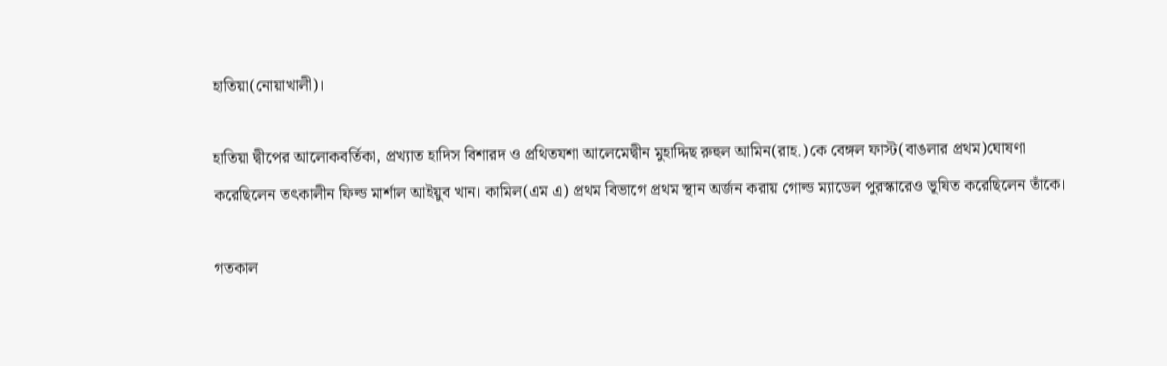হাতিয়া(নোয়াখালী)।

হাতিয়া দ্বীপের আলোকবর্তিকা, প্রখ্যাত হাদিস বিশারদ ও প্রথিতযশা আলেমেদ্বীন মুহাদ্দিছ রুহুল আমিন(রাহ.)কে বেঙ্গল ফাস্ট(বাঙলার প্রথম)ঘোষণা করেছিলেন তৎকালীন ফিল্ড মার্শাল আইয়ুব খান। কামিল(এম এ) প্রথম বিভাগে প্রথম স্থান অর্জন করায় গোল্ড ম্যাডেল পুরস্কারেও ভূষিত করেছিলেন তাঁকে।

গতকাল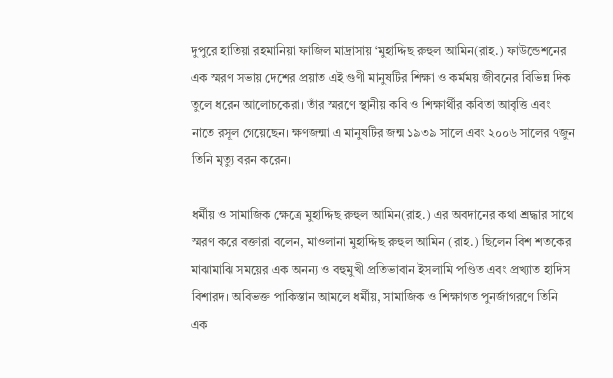দুপুরে হাতিয়া রহমানিয়া ফাজিল মাদ্রাসায় ‘মুহাদ্দিছ রুহুল আমিন(রাহ.) ফাউন্ডেশনের এক স্মরণ সভায় দেশের প্রয়াত এই গুণী মানুষটির শিক্ষা ও কর্মময় জীবনের বিভিন্ন দিক তুলে ধরেন আলোচকেরা। তাঁর স্মরণে স্থানীয় কবি ও শিক্ষার্থীর কবিতা আবৃত্তি এবং নাতে রসূল গেয়েছেন। ক্ষণজন্মা এ মানুষটির জন্ম ১৯৩৯ সালে এবং ২০০৬ সালের ৭জুন তিনি মৃত্যু বরন করেন।

ধর্মীয় ও সামাজিক ক্ষেত্রে মুহাদ্দিছ রুহুল আমিন(রাহ.) এর অবদানের কথা শ্রদ্ধার সাথে স্মরণ করে বক্তারা বলেন, মাওলানা মুহাদ্দিছ রুহুল আমিন (রাহ.) ছিলেন বিশ শতকের মাঝামাঝি সময়ের এক অনন্য ও বহুমুখী প্রতিভাবান ইসলামি পণ্ডিত এবং প্রখ্যাত হাদিস বিশারদ। অবিভক্ত পাকিস্তান আমলে ধর্মীয়, সামাজিক ও শিক্ষাগত পুনর্জাগরণে তিনি এক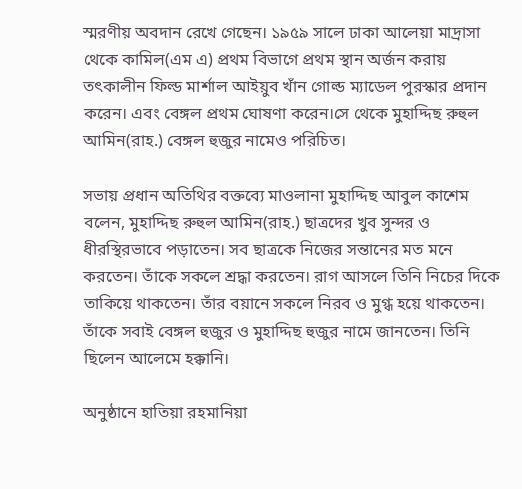স্মরণীয় অবদান রেখে গেছেন। ১৯৫৯ সালে ঢাকা আলেয়া মাদ্রাসা থেকে কামিল(এম এ) প্রথম বিভাগে প্রথম স্থান অর্জন করায় তৎকালীন ফিল্ড মার্শাল আইয়ুব খাঁন গোল্ড ম্যাডেল পুরস্কার প্রদান করেন। এবং বেঙ্গল প্রথম ঘোষণা করেন।সে থেকে মুহাদ্দিছ রুহুল আমিন(রাহ.) বেঙ্গল হুজুর নামেও পরিচিত।

সভায় প্রধান অতিথির বক্তব্যে মাওলানা মুহাদ্দিছ আবুল কাশেম বলেন, মুহাদ্দিছ রুহুল আমিন(রাহ.) ছাত্রদের খুব সুন্দর ও ধীরস্থিরভাবে পড়াতেন। সব ছাত্রকে নিজের সন্তানের মত মনে করতেন। তাঁকে সকলে শ্রদ্ধা করতেন। রাগ আসলে তিনি নিচের দিকে তাকিয়ে থাকতেন। তাঁর বয়ানে সকলে নিরব ও মুগ্ধ হয়ে থাকতেন। তাঁকে সবাই বেঙ্গল হুজুর ও মুহাদ্দিছ হুজুর নামে জানতেন। তিনি ছিলেন আলেমে হক্কানি।

অনুষ্ঠানে হাতিয়া রহমানিয়া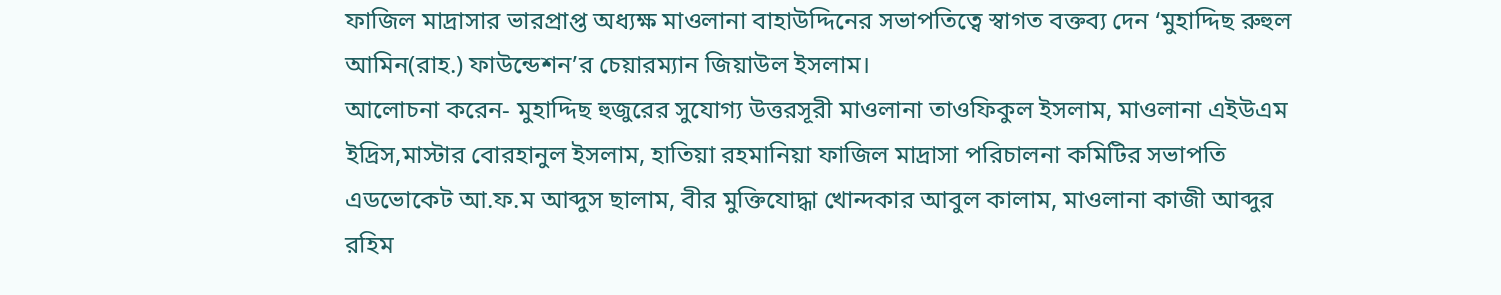ফাজিল মাদ্রাসার ভারপ্রাপ্ত অধ্যক্ষ মাওলানা বাহাউদ্দিনের সভাপতিত্বে স্বাগত বক্তব্য দেন ‘মুহাদ্দিছ রুহুল আমিন(রাহ.) ফাউন্ডেশন’র চেয়ারম্যান জিয়াউল ইসলাম।
আলোচনা করেন- মুহাদ্দিছ হুজুরের সুযোগ্য উত্তরসূরী মাওলানা তাওফিকুল ইসলাম, মাওলানা এইউএম ইদ্রিস,মাস্টার বোরহানুল ইসলাম, হাতিয়া রহমানিয়া ফাজিল মাদ্রাসা পরিচালনা কমিটির সভাপতি এডভোকেট আ.ফ.ম আব্দুস ছালাম, বীর মুক্তিযোদ্ধা খোন্দকার আবুল কালাম, মাওলানা কাজী আব্দুর রহিম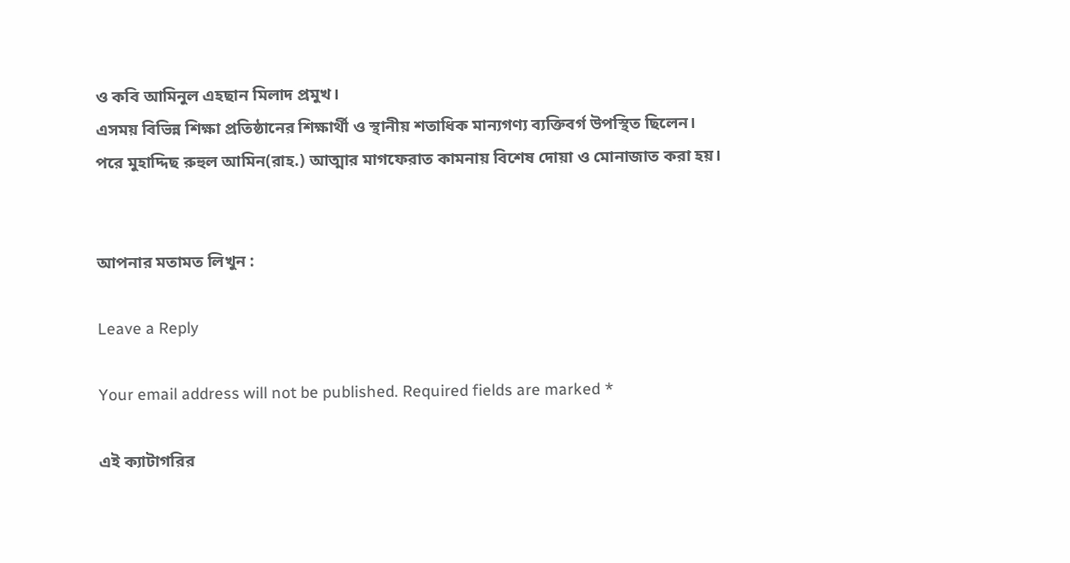ও কবি আমিনুল এহছান মিলাদ প্রমুখ।
এসময় বিভিন্ন শিক্ষা প্রতিষ্ঠানের শিক্ষার্থী ও স্থানীয় শতাধিক মান্যগণ্য ব্যক্তিবর্গ উপস্থিত ছিলেন।
পরে মুহাদ্দিছ রুহুল আমিন(রাহ.) আত্মার মাগফেরাত কামনায় বিশেষ দোয়া ও মোনাজাত করা হয়।


আপনার মতামত লিখুন :

Leave a Reply

Your email address will not be published. Required fields are marked *

এই ক্যাটাগরির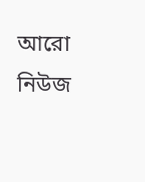আরো নিউজ